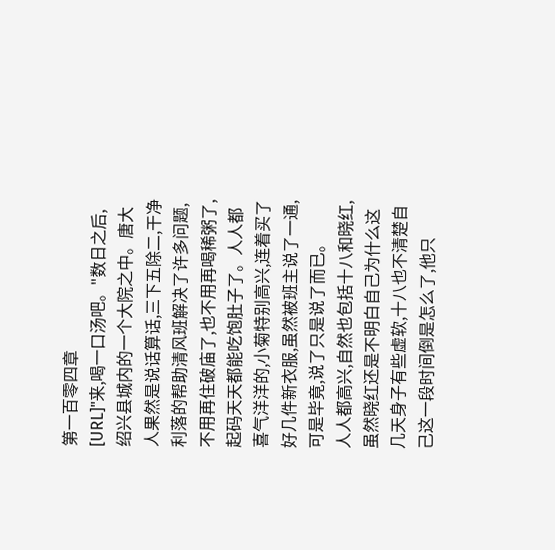第一百零四章
[URL]"来,喝一口汤吧。"数日之后,绍兴县城内的一个大院之中。唐大人果然是说话算话,三下五除二,干净利落的帮助清风班解决了许多问题,不用再住破庙了,也不用再喝稀粥了,起码天天都能吃饱肚子了。人人都喜气洋洋的,小菊特别高兴,连着买了好几件新衣服,虽然被班主说了一通,可是毕竟,说了只是说了而已。
人人都高兴,自然也包括十八和晓红,虽然晓红还是不明白自己为什么这几天身子有些虚软,十八也不清楚自己这一段时间倒是怎么了,他只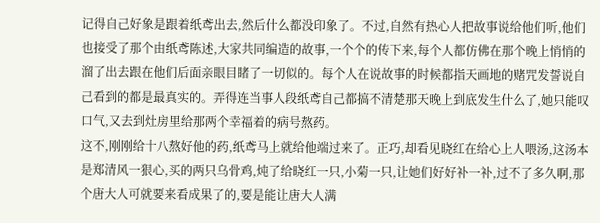记得自己好象是跟着纸鸢出去,然后什么都没印象了。不过,自然有热心人把故事说给他们听,他们也接受了那个由纸鸢陈述,大家共同编造的故事,一个个的传下来,每个人都仿佛在那个晚上悄悄的溜了出去跟在他们后面亲眼目睹了一切似的。每个人在说故事的时候都指天画地的赌咒发誓说自己看到的都是最真实的。弄得连当事人段纸鸢自己都搞不清楚那天晚上到底发生什么了,她只能叹口气,又去到灶房里给那两个幸福着的病号熬药。
这不,刚刚给十八熬好他的药,纸鸢马上就给他端过来了。正巧,却看见晓红在给心上人喂汤,这汤本是郑清风一狠心,买的两只乌骨鸡,炖了给晓红一只,小菊一只,让她们好好补一补,过不了多久啊,那个唐大人可就要来看成果了的,要是能让唐大人满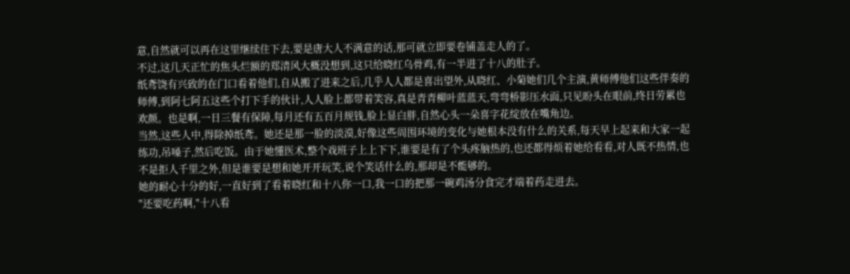意,自然就可以再在这里继续住下去,要是唐大人不满意的话,那可就立即要卷铺盖走人的了。
不过,这几天正忙的焦头烂额的郑清风大概没想到,这只给晓红乌骨鸡,有一半进了十八的肚子。
纸鸢饶有兴致的在门口看着他们,自从搬了进来之后,几乎人人都是喜出望外,从晓红、小菊她们几个主演,黄师傅他们这些伴奏的师傅,到阿七阿五这些个打下手的伙计,人人脸上都带着笑容,真是青青柳叶蓝蓝天,弯弯桥影压水面,只见盼头在眼前,终日劳累也欢颜。也是啊,一日三餐有保障,每月还有五百月规钱,脸上显白胖,自然心头一朵喜字花绽放在嘴角边。
当然,这些人中,得除掉纸鸢。她还是那一脸的淡漠,好像这些周围环境的变化与她根本没有什么的关系,每天早上起来和大家一起练功,吊嗓子,然后吃饭。由于她懂医术,整个戏班子上上下下,谁要是有了个头疼脑热的,也还都得烦着她给看看,对人既不热情,也不是拒人千里之外,但是谁要是想和她开开玩笑,说个笑话什么的,那却是不能够的。
她的耐心十分的好,一直好到了看着晓红和十八你一口,我一口的把那一碗鸡汤分食完才端着药走进去。
"还要吃药啊,"十八看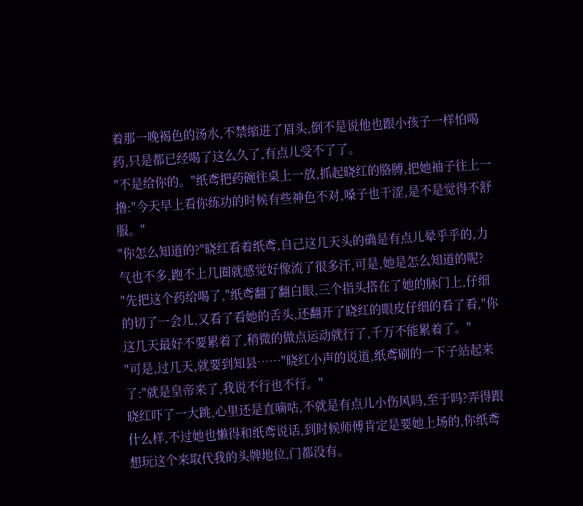着那一晚褐色的汤水,不禁缩进了眉头,倒不是说他也跟小孩子一样怕喝药,只是都已经喝了这么久了,有点儿受不了了。
"不是给你的。"纸鸢把药碗往桌上一放,抓起晓红的胳膊,把她袖子往上一撸:"今天早上看你练功的时候有些神色不对,嗓子也干涩,是不是觉得不舒服。"
"你怎么知道的?"晓红看着纸鸢,自己这几天头的确是有点儿晕乎乎的,力气也不多,跑不上几圈就感觉好像流了很多汗,可是,她是怎么知道的呢?
"先把这个药给喝了,"纸鸢翻了翻白眼,三个指头搭在了她的脉门上,仔细的切了一会儿,又看了看她的舌头,还翻开了晓红的眼皮仔细的看了看,"你这几天最好不要累着了,稍微的做点运动就行了,千万不能累着了。"
"可是,过几天,就要到知县……"晓红小声的说道,纸鸢刷的一下子站起来了:"就是皇帝来了,我说不行也不行。"
晓红吓了一大跳,心里还是直嘀咕,不就是有点儿小伤风吗,至于吗?弄得跟什么样,不过她也懒得和纸鸢说话,到时候师傅肯定是要她上场的,你纸鸢想玩这个来取代我的头牌地位,门都没有。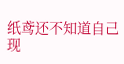纸鸢还不知道自己现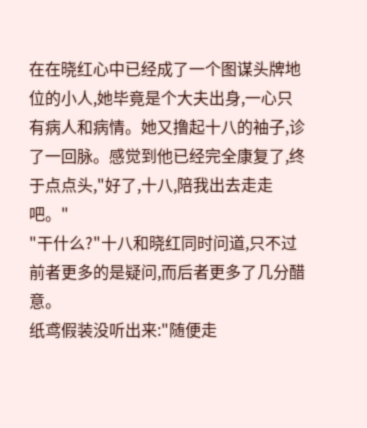在在晓红心中已经成了一个图谋头牌地位的小人,她毕竟是个大夫出身,一心只有病人和病情。她又撸起十八的袖子,诊了一回脉。感觉到他已经完全康复了,终于点点头,"好了,十八,陪我出去走走吧。"
"干什么?"十八和晓红同时问道,只不过前者更多的是疑问,而后者更多了几分醋意。
纸鸢假装没听出来:"随便走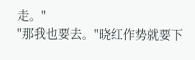走。"
"那我也要去。"晓红作势就要下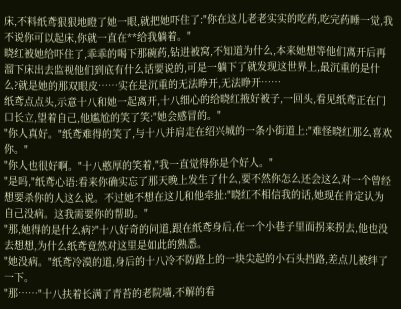床,不料纸鸢狠狠地瞪了她一眼,就把她吓住了:"你在这儿老老实实的吃药,吃完药睡一觉,我不说你可以起床,你就一直在**给我躺着。"
晓红被她给吓住了,乖乖的喝下那碗药,钻进被窝,不知道为什么,本来她想等他们离开后再溜下床出去监视他们到底有什么话要说的,可是一躺下了就发现这世界上,最沉重的是什么?就是她的那双眼皮……实在是沉重的无法睁开,无法睁开……
纸鸢点点头,示意十八和她一起离开,十八细心的给晓红掖好被子,一回头,看见纸鸢正在门口长立,望着自己,他尴尬的笑了笑:"她会感冒的。"
"你人真好。"纸鸢难得的笑了,与十八并肩走在绍兴城的一条小街道上:"难怪晓红那么喜欢你。"
"你人也很好啊。"十八憨厚的笑着,"我一直觉得你是个好人。"
"是吗,"纸鸢心语:看来你确实忘了那天晚上发生了什么,要不然你怎么还会这么对一个曾经想要杀你的人这么说。不过她不想在这儿和他牵扯:"晓红不相信我的话,她现在肯定认为自己没病。这我需要你的帮助。"
"那,她得的是什么病?"十八好奇的问道,跟在纸鸢身后,在一个小巷子里面拐来拐去,他也没去想想,为什么纸鸢竟然对这里是如此的熟悉。
"她没病。"纸鸢冷漠的道,身后的十八冷不防路上的一块尖起的小石头挡路,差点儿被绊了一下。
"那……"十八扶着长满了青苔的老院墙,不解的看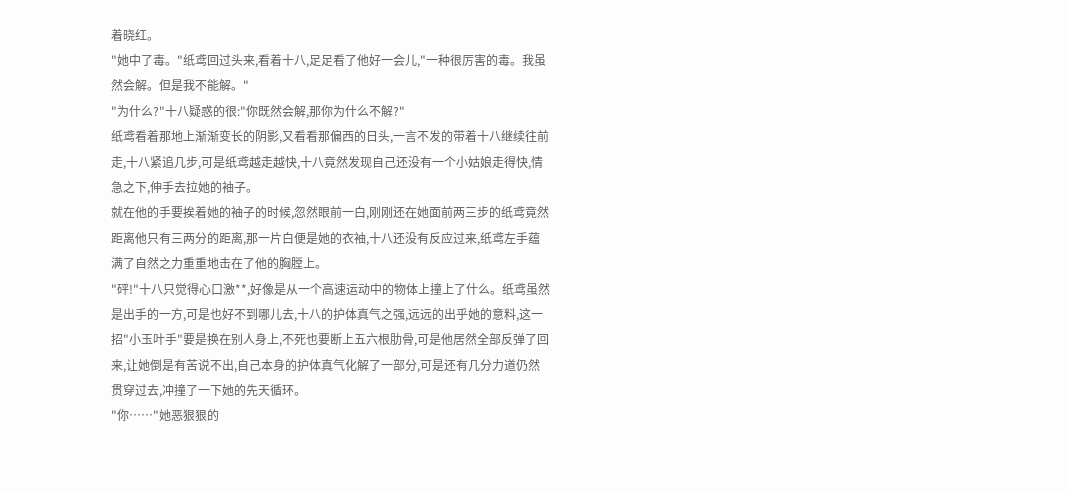着晓红。
"她中了毒。"纸鸢回过头来,看着十八,足足看了他好一会儿,"一种很厉害的毒。我虽然会解。但是我不能解。"
"为什么?"十八疑惑的很:"你既然会解,那你为什么不解?"
纸鸢看着那地上渐渐变长的阴影,又看看那偏西的日头,一言不发的带着十八继续往前走,十八紧追几步,可是纸鸢越走越快,十八竟然发现自己还没有一个小姑娘走得快,情急之下,伸手去拉她的袖子。
就在他的手要挨着她的袖子的时候,忽然眼前一白,刚刚还在她面前两三步的纸鸢竟然距离他只有三两分的距离,那一片白便是她的衣袖,十八还没有反应过来,纸鸢左手蕴满了自然之力重重地击在了他的胸膛上。
"砰!"十八只觉得心口激**,好像是从一个高速运动中的物体上撞上了什么。纸鸢虽然是出手的一方,可是也好不到哪儿去,十八的护体真气之强,远远的出乎她的意料,这一招"小玉叶手"要是换在别人身上,不死也要断上五六根肋骨,可是他居然全部反弹了回来,让她倒是有苦说不出,自己本身的护体真气化解了一部分,可是还有几分力道仍然贯穿过去,冲撞了一下她的先天循环。
"你……"她恶狠狠的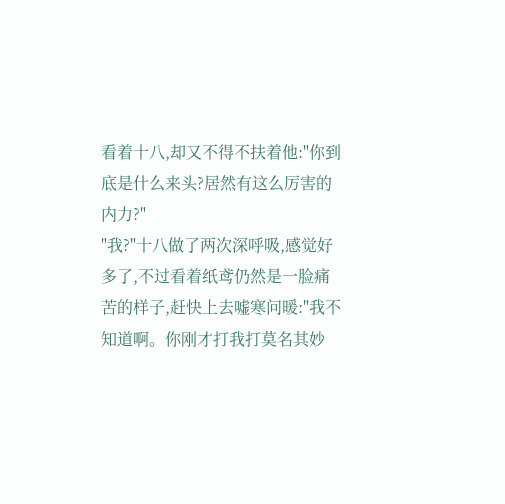看着十八,却又不得不扶着他:"你到底是什么来头?居然有这么厉害的内力?"
"我?"十八做了两次深呼吸,感觉好多了,不过看着纸鸢仍然是一脸痛苦的样子,赶快上去嘘寒问暖:"我不知道啊。你刚才打我打莫名其妙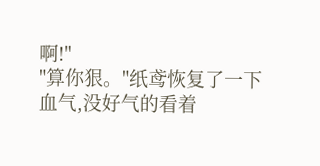啊!"
"算你狠。"纸鸢恢复了一下血气,没好气的看着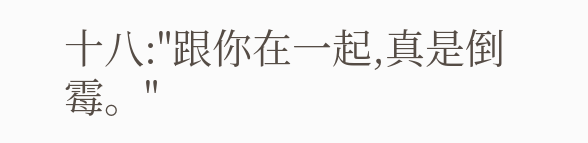十八:"跟你在一起,真是倒霉。"